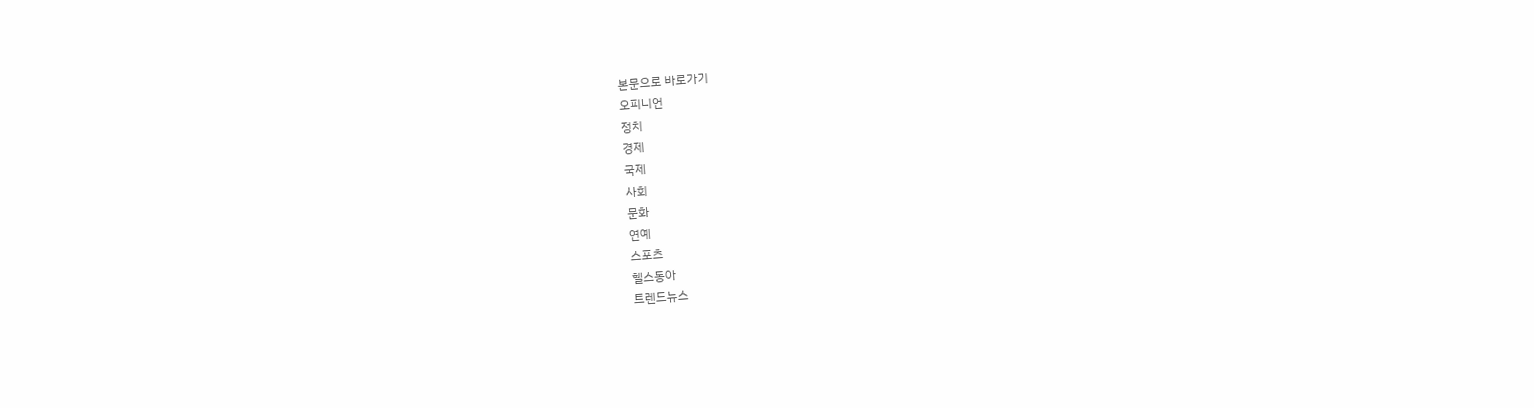본문으로 바로가기
오피니언
정치
경제
국제
사회
문화
연예
스포츠
헬스동아
트렌드뉴스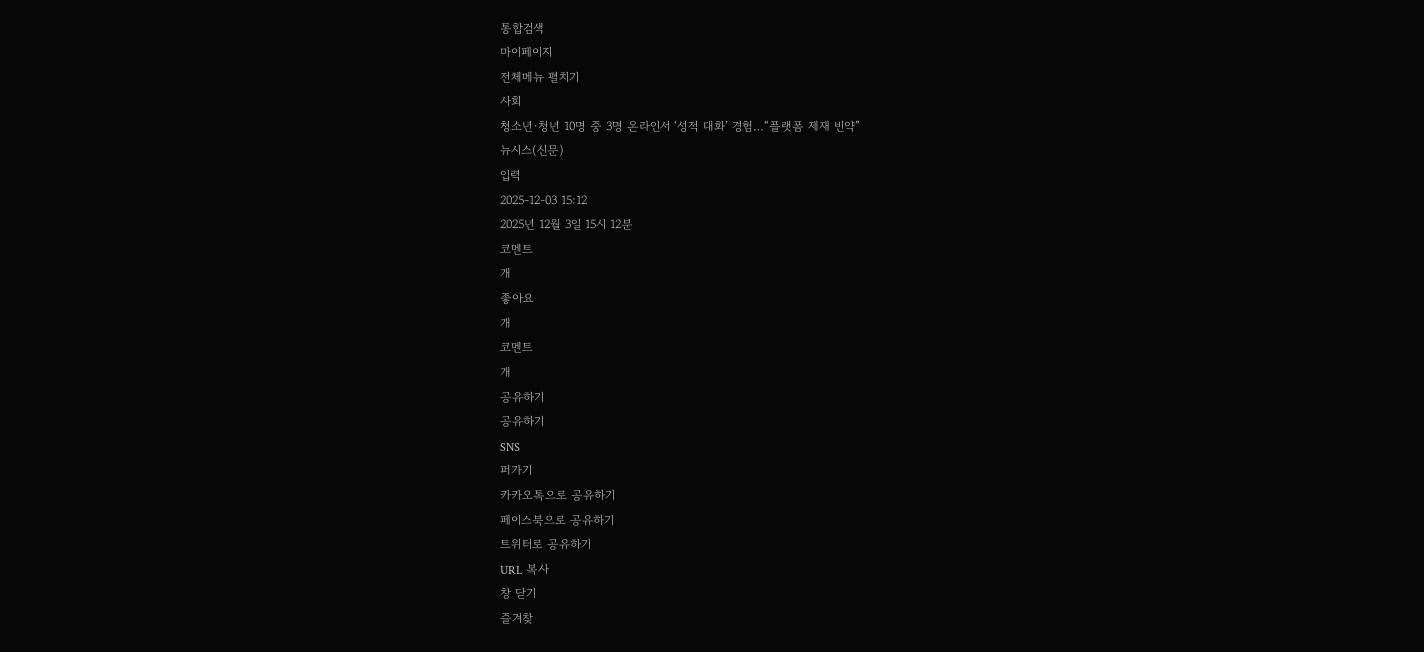통합검색
마이페이지
전체메뉴 펼치기
사회
청소년·청년 10명 중 3명 온라인서 ‘성적 대화’ 경험…“플랫폼 제재 빈약”
뉴시스(신문)
입력
2025-12-03 15:12
2025년 12월 3일 15시 12분
코멘트
개
좋아요
개
코멘트
개
공유하기
공유하기
SNS
퍼가기
카카오톡으로 공유하기
페이스북으로 공유하기
트위터로 공유하기
URL 복사
창 닫기
즐겨찾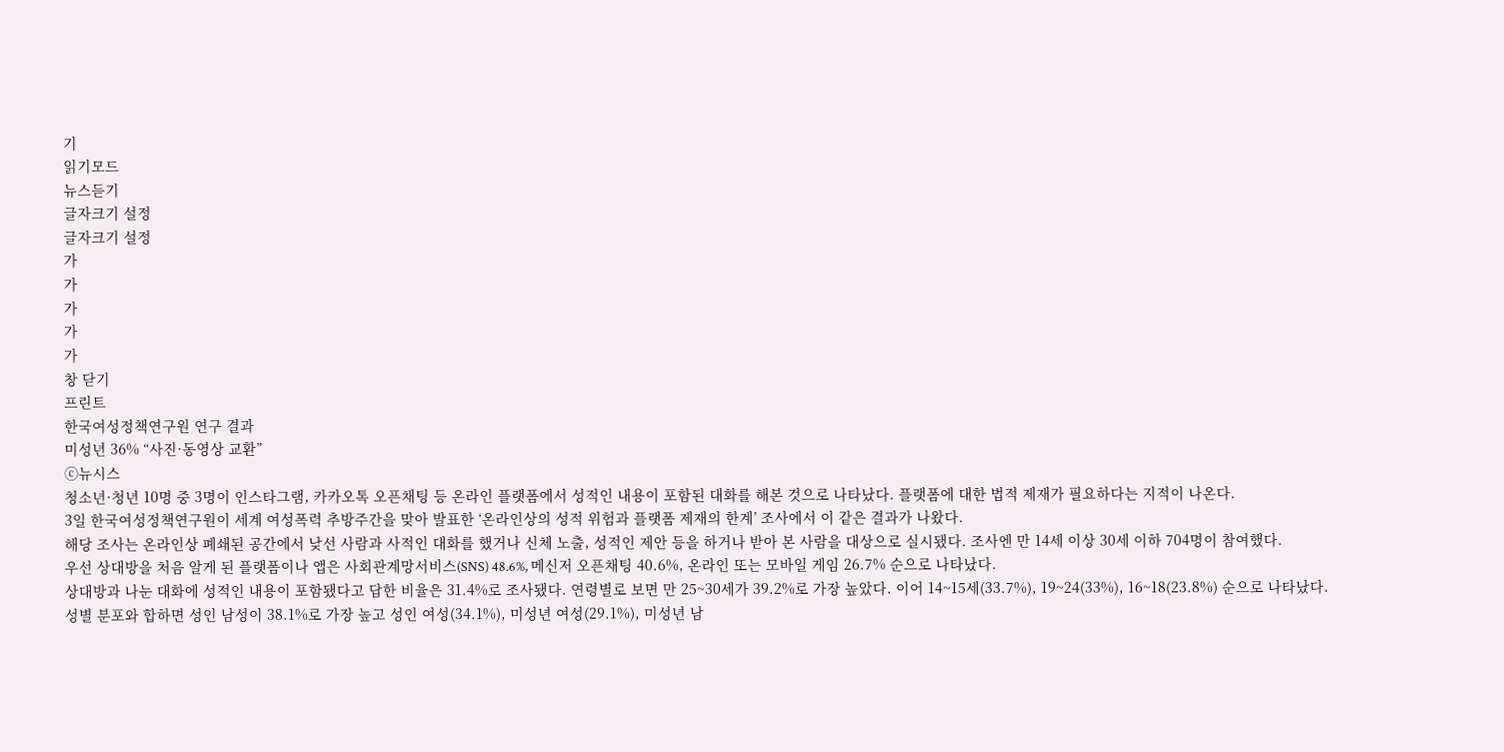기
읽기모드
뉴스듣기
글자크기 설정
글자크기 설정
가
가
가
가
가
창 닫기
프린트
한국여성정책연구원 연구 결과
미성년 36% “사진·동영상 교환”
ⓒ뉴시스
청소년·청년 10명 중 3명이 인스타그램, 카카오톡 오픈채팅 등 온라인 플랫폼에서 성적인 내용이 포함된 대화를 해본 것으로 나타났다. 플랫폼에 대한 법적 제재가 필요하다는 지적이 나온다.
3일 한국여성정책연구원이 세계 여성폭력 추방주간을 맞아 발표한 ‘온라인상의 성적 위험과 플랫폼 제재의 한계’ 조사에서 이 같은 결과가 나왔다.
해당 조사는 온라인상 폐쇄된 공간에서 낮선 사람과 사적인 대화를 했거나 신체 노출, 성적인 제안 등을 하거나 받아 본 사람을 대상으로 실시됐다. 조사엔 만 14세 이상 30세 이하 704명이 참여했다.
우선 상대방을 처음 알게 된 플랫폼이나 앱은 사회관계망서비스(SNS) 48.6%, 메신저 오픈채팅 40.6%, 온라인 또는 모바일 게임 26.7% 순으로 나타났다.
상대방과 나눈 대화에 성적인 내용이 포함됐다고 답한 비율은 31.4%로 조사됐다. 연령별로 보면 만 25~30세가 39.2%로 가장 높았다. 이어 14~15세(33.7%), 19~24(33%), 16~18(23.8%) 순으로 나타났다.
성별 분포와 합하면 성인 남성이 38.1%로 가장 높고 성인 여성(34.1%), 미성년 여성(29.1%), 미성년 남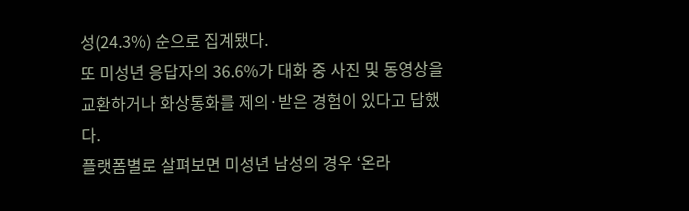성(24.3%) 순으로 집계됐다.
또 미성년 응답자의 36.6%가 대화 중 사진 및 동영상을 교환하거나 화상통화를 제의·받은 경험이 있다고 답했다.
플랫폼별로 살펴보면 미성년 남성의 경우 ‘온라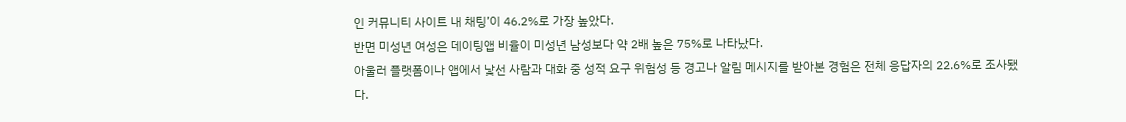인 커뮤니티 사이트 내 채팅’이 46.2%로 가장 높았다.
반면 미성년 여성은 데이팅앱 비율이 미성년 남성보다 약 2배 높은 75%로 나타났다.
아울러 플랫폼이나 앱에서 낯선 사람과 대화 중 성적 요구 위험성 등 경고나 알림 메시지를 받아본 경험은 전체 응답자의 22.6%로 조사됐다.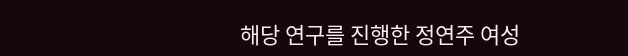해당 연구를 진행한 정연주 여성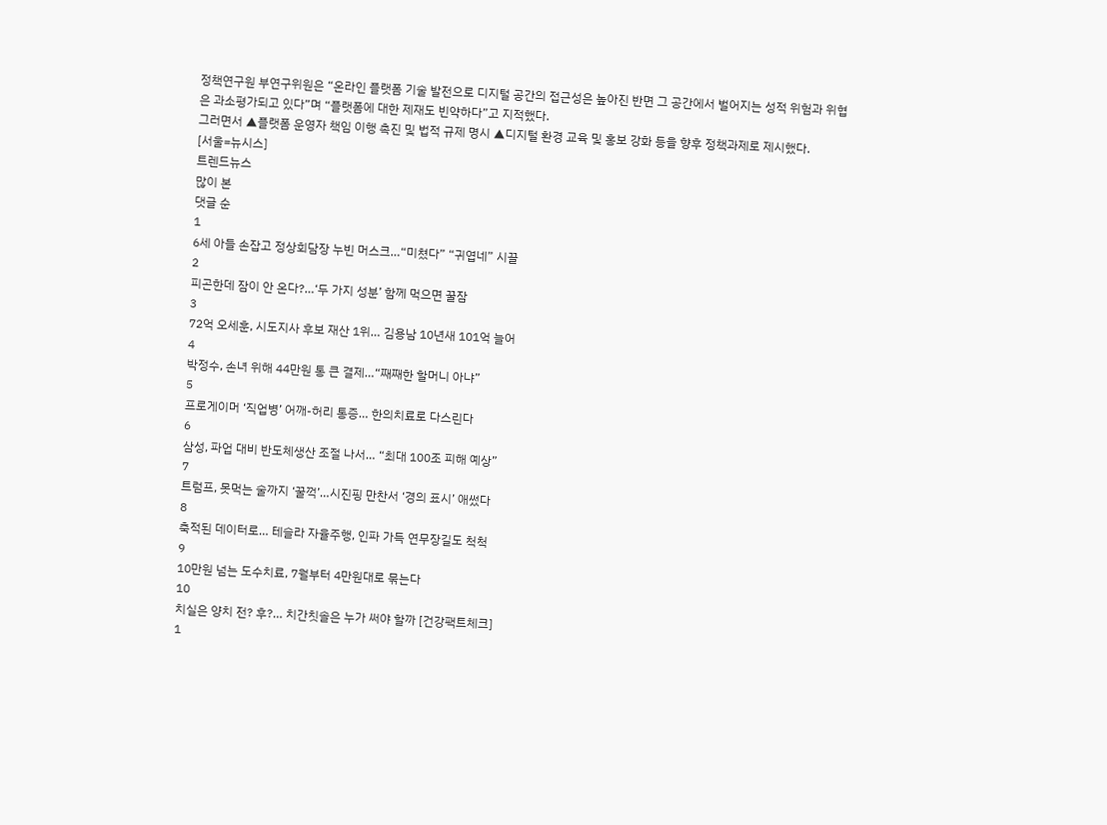정책연구원 부연구위원은 “온라인 플랫폼 기술 발전으로 디지털 공간의 접근성은 높아진 반면 그 공간에서 벌어지는 성적 위험과 위협은 과소평가되고 있다”며 “플랫폼에 대한 제재도 빈약하다”고 지적했다.
그러면서 ▲플랫폼 운영자 책임 이행 촉진 및 법적 규제 명시 ▲디지털 환경 교육 및 홍보 강화 등을 향후 정책과제로 제시했다.
[서울=뉴시스]
트렌드뉴스
많이 본
댓글 순
1
6세 아들 손잡고 정상회담장 누빈 머스크…“미쳤다” “귀엽네” 시끌
2
피곤한데 잠이 안 온다?…‘두 가지 성분’ 함께 먹으면 꿀잠
3
72억 오세훈, 시도지사 후보 재산 1위… 김용남 10년새 101억 늘어
4
박정수, 손녀 위해 44만원 통 큰 결제…“째째한 할머니 아냐”
5
프로게이머 ‘직업병’ 어깨-허리 통증… 한의치료로 다스린다
6
삼성, 파업 대비 반도체생산 조절 나서… “최대 100조 피해 예상”
7
트럼프, 못먹는 술까지 ‘꿀꺽’…시진핑 만찬서 ‘경의 표시’ 애썼다
8
축적된 데이터로… 테슬라 자율주행, 인파 가득 연무장길도 척척
9
10만원 넘는 도수치료, 7월부터 4만원대로 묶는다
10
치실은 양치 전? 후?… 치간칫솔은 누가 써야 할까 [건강팩트체크]
1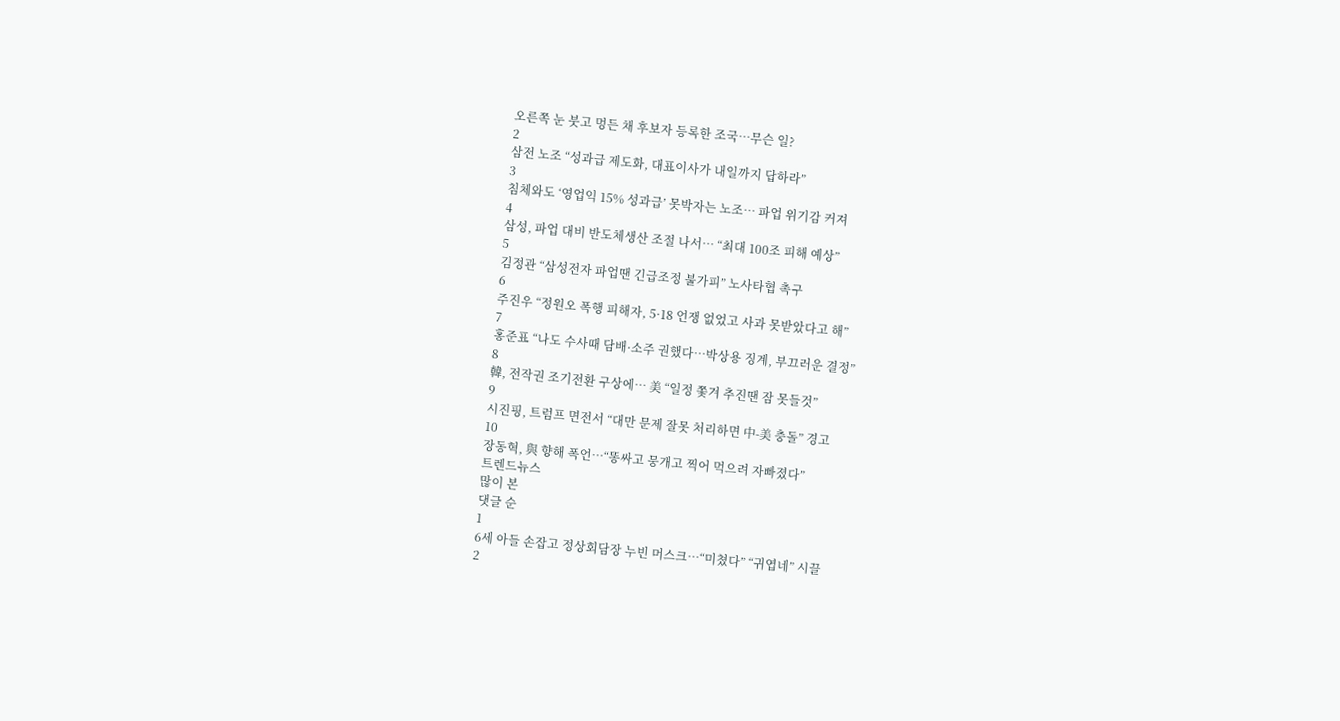오른쪽 눈 붓고 멍든 채 후보자 등록한 조국…무슨 일?
2
삼전 노조 “성과급 제도화, 대표이사가 내일까지 답하라”
3
침체와도 ‘영업익 15% 성과급’ 못박자는 노조… 파업 위기감 커져
4
삼성, 파업 대비 반도체생산 조절 나서… “최대 100조 피해 예상”
5
김정관 “삼성전자 파업땐 긴급조정 불가피” 노사타협 촉구
6
주진우 “정원오 폭행 피해자, 5·18 언쟁 없었고 사과 못받았다고 해”
7
홍준표 “나도 수사때 담배·소주 권했다…박상용 징계, 부끄러운 결정”
8
韓, 전작권 조기전환 구상에… 美 “일정 쫓겨 추진땐 잠 못들것”
9
시진핑, 트럼프 면전서 “대만 문제 잘못 처리하면 中-美 충돌” 경고
10
장동혁, 與 향해 폭언…“똥싸고 뭉개고 찍어 먹으려 자빠졌다”
트렌드뉴스
많이 본
댓글 순
1
6세 아들 손잡고 정상회담장 누빈 머스크…“미쳤다” “귀엽네” 시끌
2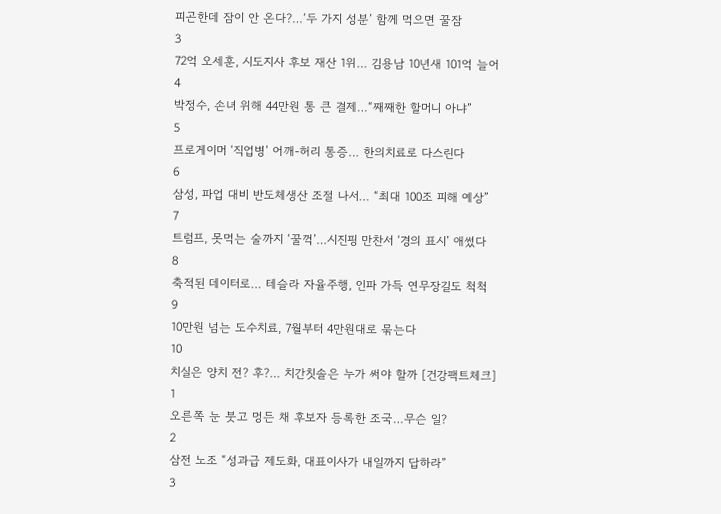피곤한데 잠이 안 온다?…‘두 가지 성분’ 함께 먹으면 꿀잠
3
72억 오세훈, 시도지사 후보 재산 1위… 김용남 10년새 101억 늘어
4
박정수, 손녀 위해 44만원 통 큰 결제…“째째한 할머니 아냐”
5
프로게이머 ‘직업병’ 어깨-허리 통증… 한의치료로 다스린다
6
삼성, 파업 대비 반도체생산 조절 나서… “최대 100조 피해 예상”
7
트럼프, 못먹는 술까지 ‘꿀꺽’…시진핑 만찬서 ‘경의 표시’ 애썼다
8
축적된 데이터로… 테슬라 자율주행, 인파 가득 연무장길도 척척
9
10만원 넘는 도수치료, 7월부터 4만원대로 묶는다
10
치실은 양치 전? 후?… 치간칫솔은 누가 써야 할까 [건강팩트체크]
1
오른쪽 눈 붓고 멍든 채 후보자 등록한 조국…무슨 일?
2
삼전 노조 “성과급 제도화, 대표이사가 내일까지 답하라”
3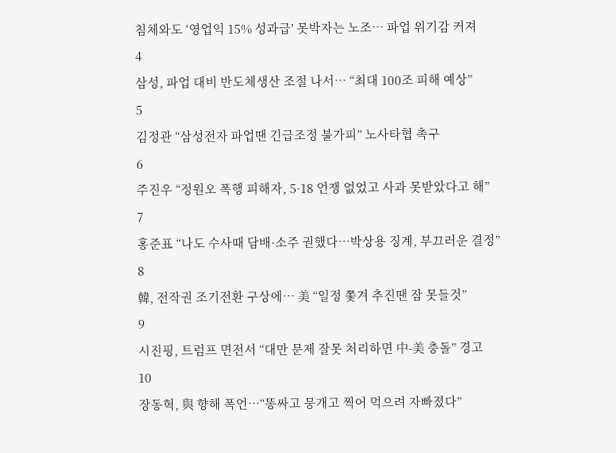침체와도 ‘영업익 15% 성과급’ 못박자는 노조… 파업 위기감 커져
4
삼성, 파업 대비 반도체생산 조절 나서… “최대 100조 피해 예상”
5
김정관 “삼성전자 파업땐 긴급조정 불가피” 노사타협 촉구
6
주진우 “정원오 폭행 피해자, 5·18 언쟁 없었고 사과 못받았다고 해”
7
홍준표 “나도 수사때 담배·소주 권했다…박상용 징계, 부끄러운 결정”
8
韓, 전작권 조기전환 구상에… 美 “일정 쫓겨 추진땐 잠 못들것”
9
시진핑, 트럼프 면전서 “대만 문제 잘못 처리하면 中-美 충돌” 경고
10
장동혁, 與 향해 폭언…“똥싸고 뭉개고 찍어 먹으려 자빠졌다”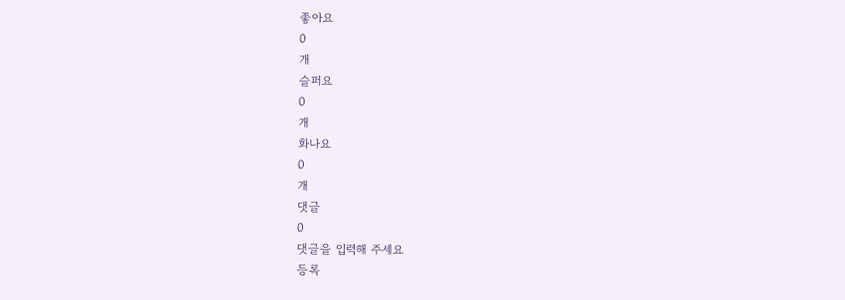좋아요
0
개
슬퍼요
0
개
화나요
0
개
댓글
0
댓글을 입력해 주세요
등록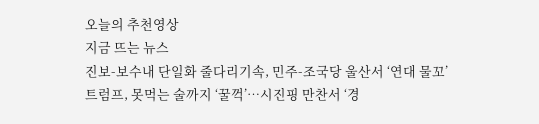오늘의 추천영상
지금 뜨는 뉴스
진보-보수내 단일화 줄다리기속, 민주-조국당 울산서 ‘연대 물꼬’
트럼프, 못먹는 술까지 ‘꿀꺽’…시진핑 만찬서 ‘경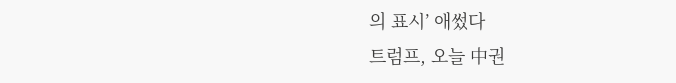의 표시’ 애썼다
트럼프, 오늘 中권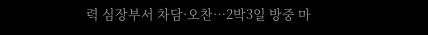력 심장부서 차담·오찬…2박3일 방중 마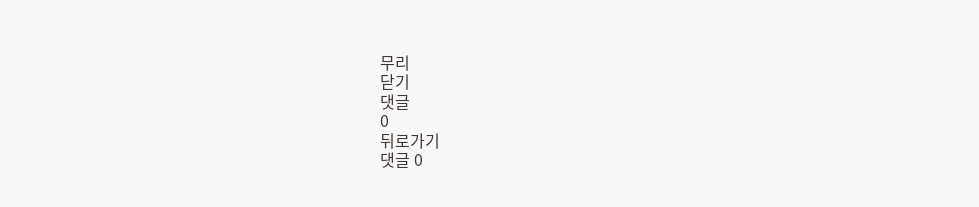무리
닫기
댓글
0
뒤로가기
댓글 0